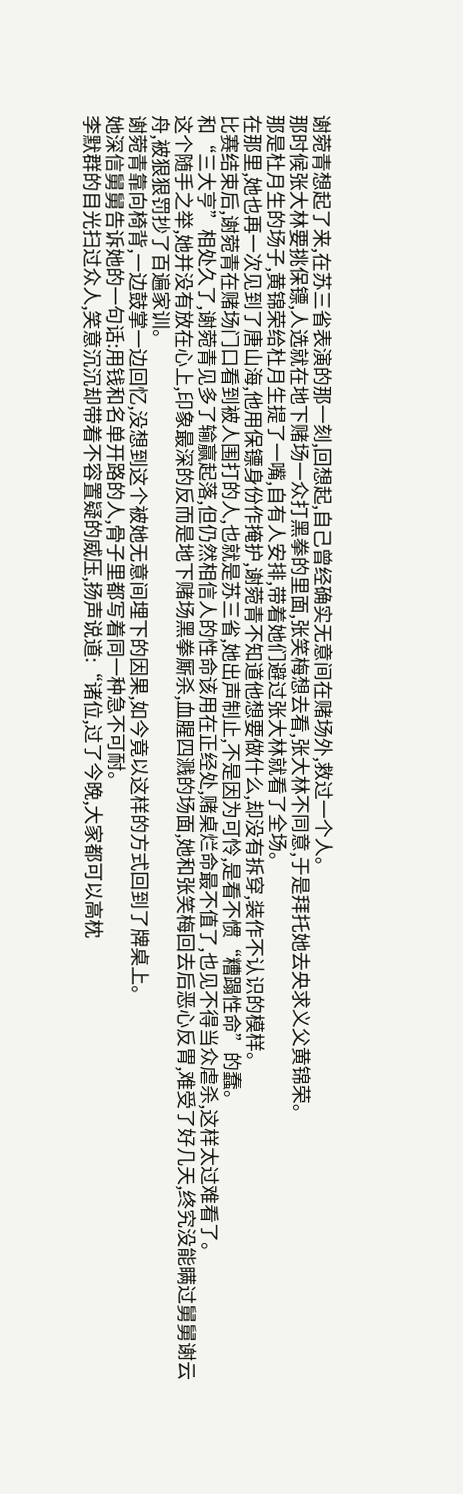谢菀青想起了来,在苏三省表演的那一刻,回想起,自己曾经确实无意间在赌场外,救过一个人。
那时候张大林要挑保镖,人选就在地下赌场一众打黑拳的里面,张笑梅想去看,张大林不同意,于是拜托她去央求义父黄锦荣。
那是杜月生的场子,黄锦荣给杜月生提了一嘴,自有人安排,带着她们避过张大林就看了全场。
在那里,她也再一次见到了唐山海,他用保镖身份作掩护,谢菀青不知道他想要做什么,却没有拆穿,装作不认识的模样。
比赛结束后,谢菀青在赌场门口看到被人围打的人,也就是苏三省,她出声制止,不是因为可怜,是看不惯“糟蹋性命”的蠢。
和“三大亨”相处久了,谢菀青见多了输赢起落,但仍然相信人的性命该用在正经处,赌桌烂命最不值了,也见不得当众虐杀,这样太过难看了。
这个随手之举,她并没有放在心上,印象最深的反而是地下赌场黑拳厮杀,血腥四溅的场面,她和张笑梅回去后恶心反胃,难受了好几天,终究没能瞒过舅舅谢云舟,被狠狠罚抄了百遍家训。
谢菀青靠向椅背,一边鼓掌一边回忆,没想到这个被她无意间埋下的因果,如今竟以这样的方式回到了牌桌上。
她深信舅舅告诉她的一句话:用钱和名单开路的人,骨子里都写着同一种急不可耐。
李默群的目光扫过众人,笑意沉沉却带着不容置疑的威压,扬声说道:“诸位,过了今晚,大家都可以高枕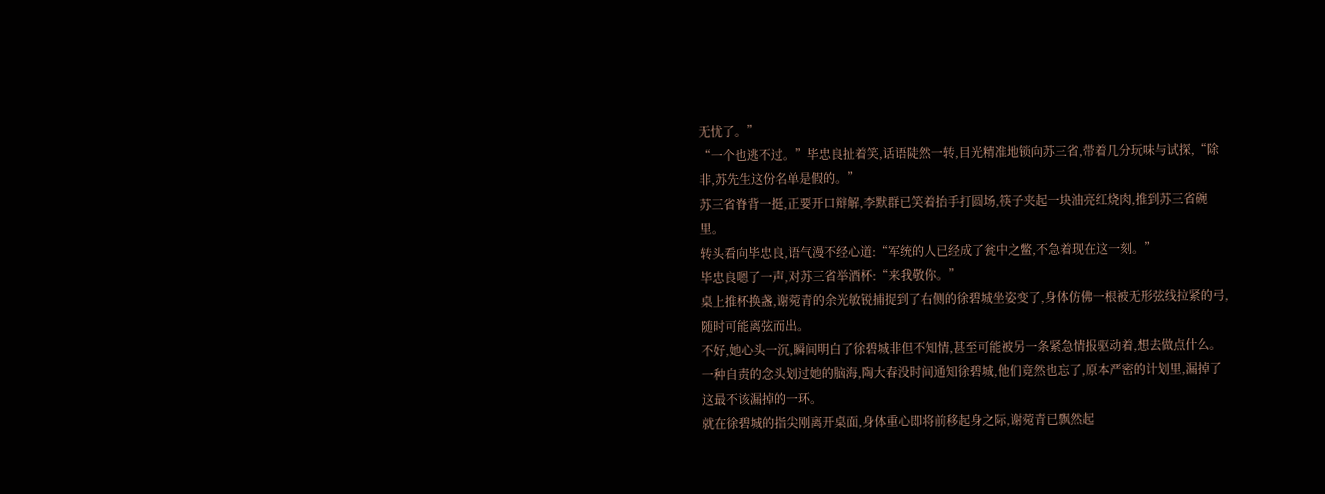无忧了。”
“一个也逃不过。”毕忠良扯着笑,话语陡然一转,目光精准地锁向苏三省,带着几分玩味与试探,“除非,苏先生这份名单是假的。”
苏三省脊背一挺,正要开口辩解,李默群已笑着抬手打圆场,筷子夹起一块油亮红烧肉,推到苏三省碗里。
转头看向毕忠良,语气漫不经心道:“军统的人已经成了瓮中之鳖,不急着现在这一刻。”
毕忠良嗯了一声,对苏三省举酒杯:“来我敬你。”
桌上推杯换盏,谢菀青的余光敏锐捕捉到了右侧的徐碧城坐姿变了,身体仿佛一根被无形弦线拉紧的弓,随时可能离弦而出。
不好,她心头一沉,瞬间明白了徐碧城非但不知情,甚至可能被另一条紧急情报驱动着,想去做点什么。
一种自责的念头划过她的脑海,陶大春没时间通知徐碧城,他们竟然也忘了,原本严密的计划里,漏掉了这最不该漏掉的一环。
就在徐碧城的指尖刚离开桌面,身体重心即将前移起身之际,谢菀青已飘然起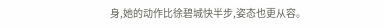身,她的动作比徐碧城快半步,姿态也更从容。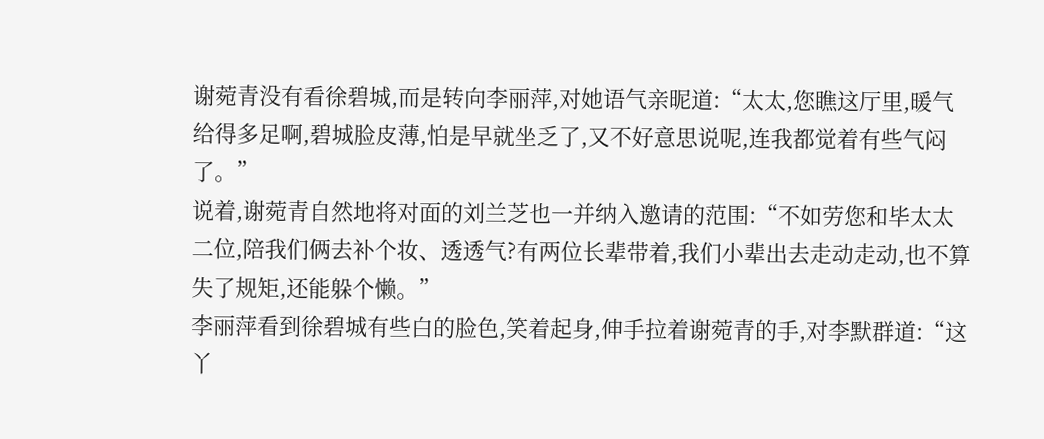谢菀青没有看徐碧城,而是转向李丽萍,对她语气亲昵道:“太太,您瞧这厅里,暖气给得多足啊,碧城脸皮薄,怕是早就坐乏了,又不好意思说呢,连我都觉着有些气闷了。”
说着,谢菀青自然地将对面的刘兰芝也一并纳入邀请的范围:“不如劳您和毕太太二位,陪我们俩去补个妆、透透气?有两位长辈带着,我们小辈出去走动走动,也不算失了规矩,还能躲个懒。”
李丽萍看到徐碧城有些白的脸色,笑着起身,伸手拉着谢菀青的手,对李默群道:“这丫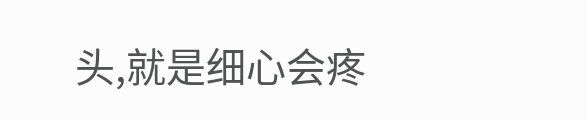头,就是细心会疼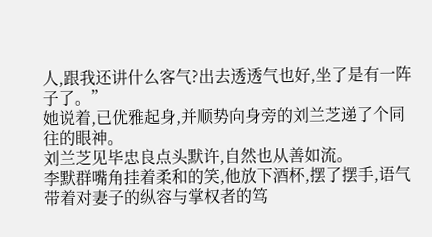人,跟我还讲什么客气?出去透透气也好,坐了是有一阵子了。”
她说着,已优雅起身,并顺势向身旁的刘兰芝递了个同往的眼神。
刘兰芝见毕忠良点头默许,自然也从善如流。
李默群嘴角挂着柔和的笑,他放下酒杯,摆了摆手,语气带着对妻子的纵容与掌权者的笃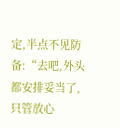定,半点不见防备:“去吧,外头都安排妥当了,只管放心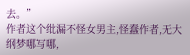去。”
作者这个纰漏不怪女男主,怪蠢作者,无大纲梦哪写哪,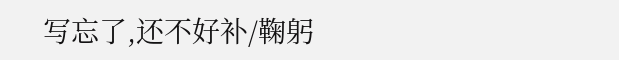写忘了,还不好补/鞠躬